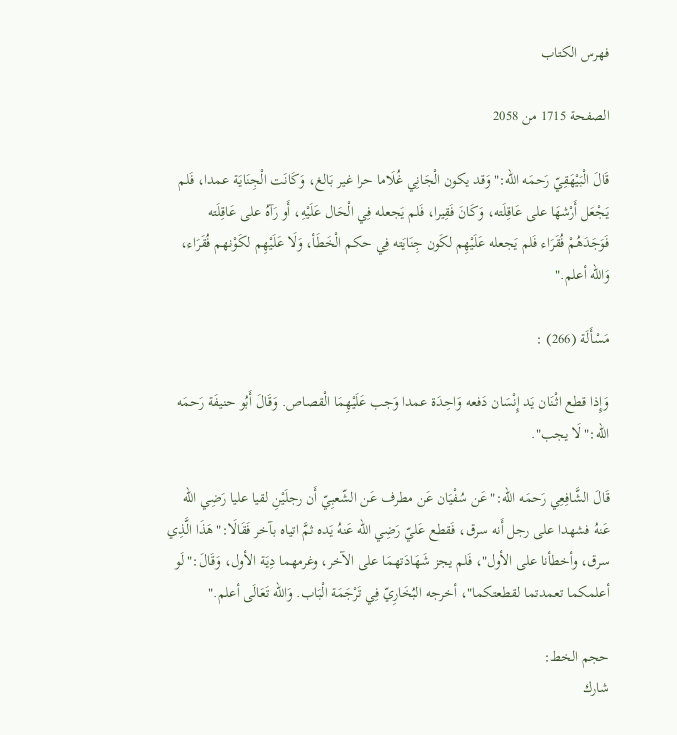فهرس الكتاب

الصفحة 1715 من 2058

قَالَ الْبَيْهَقِيّ رَحمَه الله:"وَقد يكون الْجَانِي غُلَاما حرا غير بَالغ، وَكَانَت الْجِنَايَة عمدا، فَلم يَجْعَل أَرْشهَا على عَاقِلَته، وَكَانَ فَقِيرا، فَلم يَجعله فِي الْحَال عَلَيْهِ، أَو رَآهُ على عَاقِلَته فَوَجَدَهُمْ فُقَرَاء فَلم يَجعله عَلَيْهِم لكَون جِنَايَته فِي حكم الْخَطَأ، وَلَا عَلَيْهِم لكَوْنهم فُقَرَاء، وَالله أعلم."

مَسْأَلَة (266) :

وَإِذا قطع اثْنَان يَد إِنْسَان دَفعه وَاحِدَة عمدا وَجب عَلَيْهِمَا الْقصاص. وَقَالَ أَبُو حنيفَة رَحمَه الله:"لَا يجب".

قَالَ الشَّافِعِي رَحمَه الله:"عَن سُفْيَان عَن مطرف عَن الشّعبِيّ أَن رجلَيْنِ لقيا عليا رَضِي الله عَنهُ فشهدا على رجل أَنه سرق، فَقطع عَليّ رَضِي الله عَنهُ يَده ثمَّ اتياه بآخر فَقَالَا:"هَذَا الَّذِي سرق، وأخطأنا على الأول"، فَلم يجز شَهَادَتهمَا على الآخر، وغرمهما دِيَة الأول، وَقَالَ:"لَو أعلمكما تعمدتما لقطعتكما"، أخرجه البُخَارِيّ فِي تَرْجَمَة الْبَاب. وَالله تَعَالَى أعلم."

حجم الخط:
شارك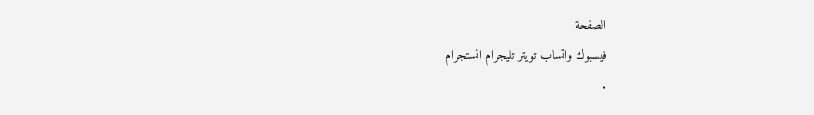الصفحة
فيسبوك واتساب تويتر تليجرام انستجرام
.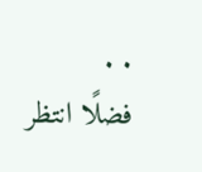. .
فضلًا انتظر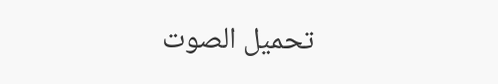تحميل الصوت